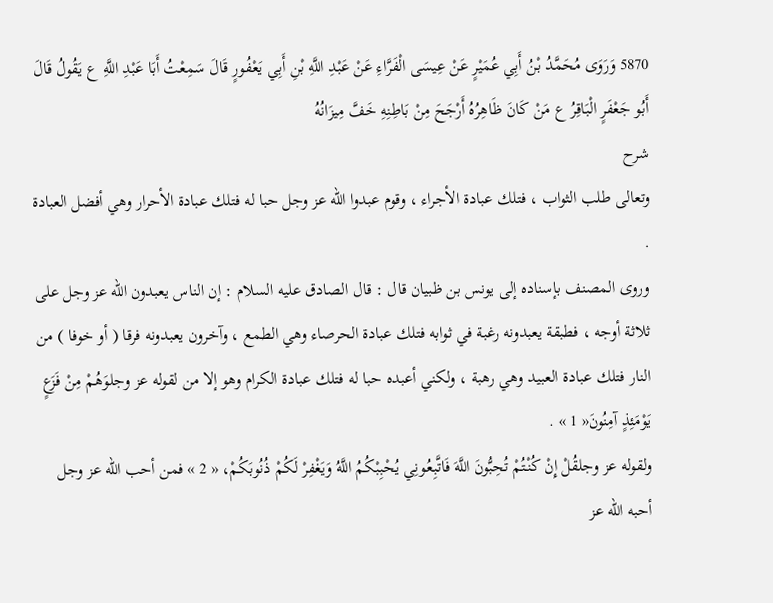5870 وَرَوَى مُحَمَّدُ بْنُ أَبِي عُمَيْرٍ عَنْ عِيسَى الْفَرَّاءِ عَنْ عَبْدِ اللَّهِ بْنِ أَبِي يَعْفُورٍ قَالَ سَمِعْتُ أَبَا عَبْدِ اللَّهِ ع يَقُولُ قَالَ أَبُو جَعْفَرٍ الْبَاقِرُ ع مَنْ كَانَ ظَاهِرُهُ أَرْجَحَ مِنْ بَاطِنِهِ خَفَّ مِيزَانُهُ
شرح
وتعالى طلب الثواب ، فتلك عبادة الأجراء ، وقوم عبدوا الله عز وجل حبا له فتلك عبادة الأحرار وهي أفضل العبادة .
وروى المصنف بإسناده إلى يونس بن ظبيان قال : قال الصادق عليه السلام : إن الناس يعبدون الله عز وجل على ثلاثة أوجه ، فطبقة يعبدونه رغبة في ثوابه فتلك عبادة الحرصاء وهي الطمع ، وآخرون يعبدونه فرقا ( أو خوفا ) من النار فتلك عبادة العبيد وهي رهبة ، ولكني أعبده حبا له فتلك عبادة الكرام وهو إلا من لقوله عز وجلوَهُمْ مِنْ فَزَعٍ يَوْمَئِذٍ آمِنُونَ« 1 » .
ولقوله عز وجلقُلْ إِنْ كُنْتُمْ تُحِبُّونَ اللَّهَ فَاتَّبِعُونِي يُحْبِبْكُمُ اللَّهُ وَيَغْفِرْ لَكُمْ ذُنُوبَكُمْ، « 2 » فمن أحب الله عز وجل أحبه الله عز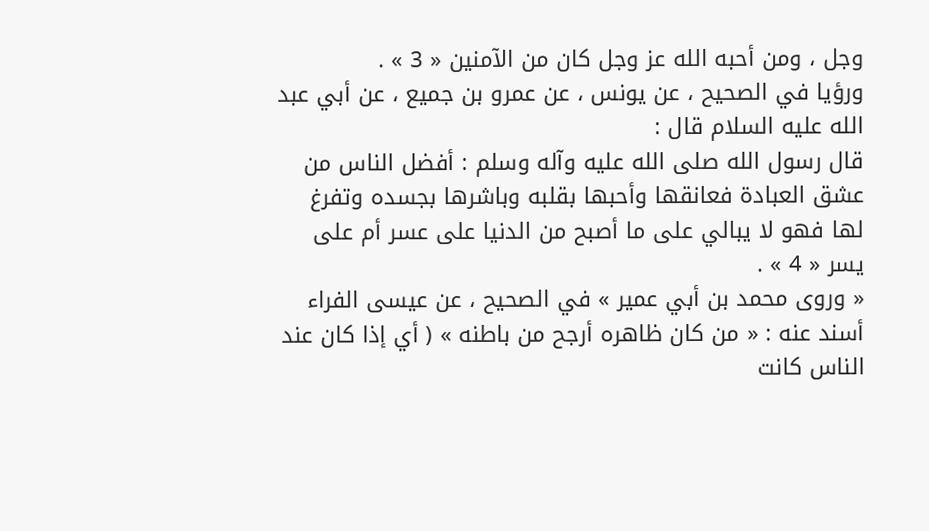وجل ، ومن أحبه الله عز وجل كان من الآمنين « 3 » .
ورؤيا في الصحيح ، عن يونس ، عن عمرو بن جميع ، عن أبي عبد الله عليه السلام قال :
قال رسول الله صلى الله عليه وآله وسلم : أفضل الناس من عشق العبادة فعانقها وأحبها بقلبه وباشرها بجسده وتفرغ لها فهو لا يبالي على ما أصبح من الدنيا على عسر أم على يسر « 4 » .
« وروى محمد بن أبي عمير » في الصحيح ، عن عيسى الفراء أسند عنه : « من كان ظاهره أرجح من باطنه » ( أي إذا كان عند الناس كانت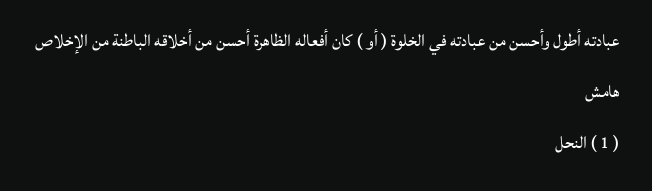عبادته أطول وأحسن من عبادته في الخلوة ( أو ) كان أفعاله الظاهرة أحسن من أخلاقه الباطنة من الإخلاص
هامش
( 1 ) النحل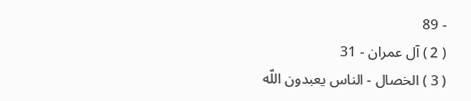- 89
( 2 ) آل عمران - 31
( 3 ) الخصال - الناس يعبدون اللّه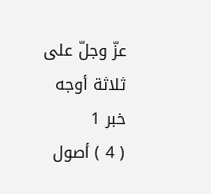عزّ وجلّ على ثلاثة أوجه خبر 1
( 4 ) أصول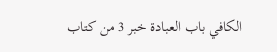الكافي باب العبادة خبر 3 من كتاب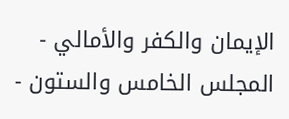الإيمان والكفر والأمالي - المجلس الخامس والستون -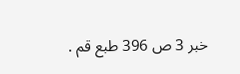خبر 3 ص 396 طبع قم .